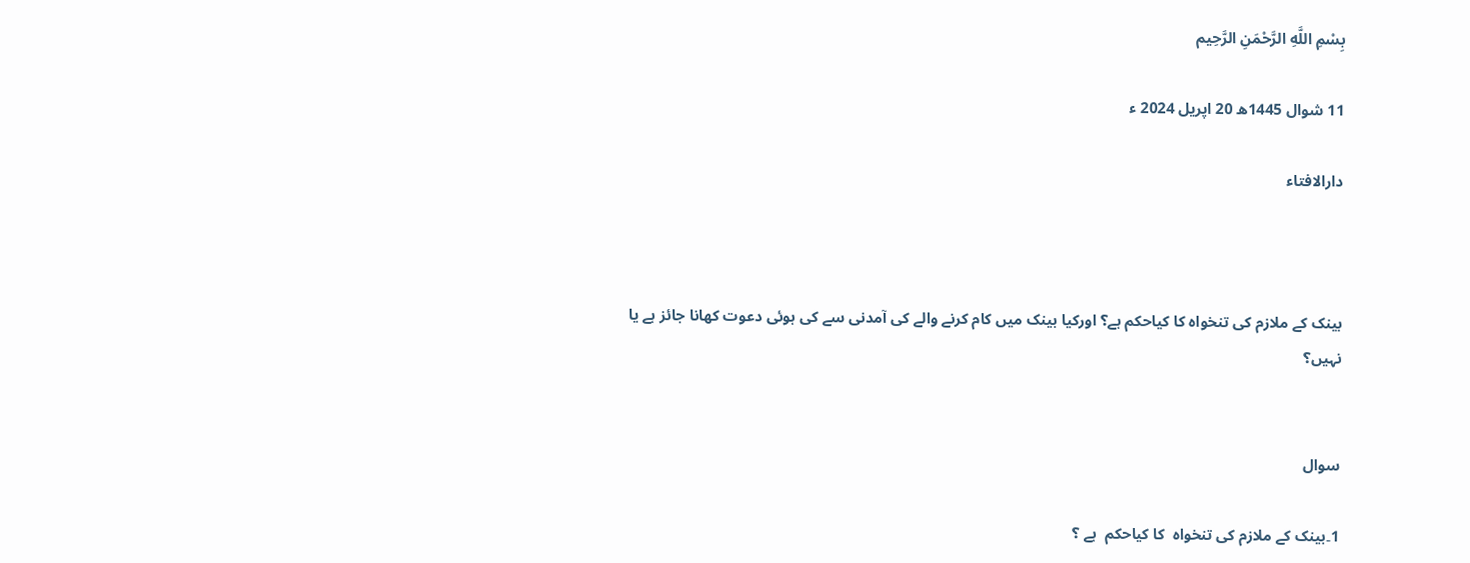بِسْمِ اللَّهِ الرَّحْمَنِ الرَّحِيم

11 شوال 1445ھ 20 اپریل 2024 ء

دارالافتاء



بینک کے ملازم کی تنخواہ کا کیاحکم ہے؟ اورکیا بینک میں کام کرنے والے کی آمدنی سے کی ہوئی دعوت کھانا جائز ہے یا نہیں؟


سوال

1۔بینک کے ملازم کی تنخواہ  کا کیاحکم  ہے ؟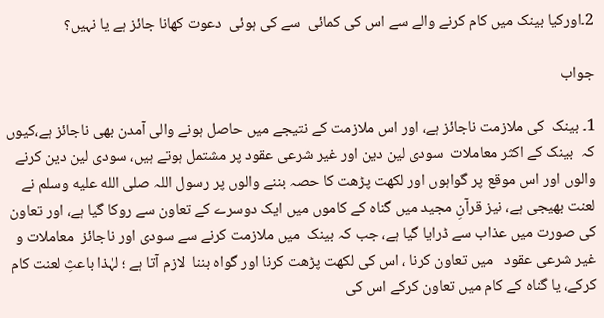2۔اورکیا بینک میں کام کرنے والے سے اس کی کمائی  سے کی ہوئی  دعوت کھانا جائز ہے یا نہیں؟

جواب

1۔ بینک  کی ملازمت ناجائز ہے، اور اس ملازمت کے نتیجے میں حاصل ہونے والی آمدن بھی ناجائز ہے،کیوں کہ  بینک کے اکثر معاملات  سودی لین دین اور غیر شرعی عقود پر مشتمل ہوتے ہیں، سودی لین دین کرنے والوں اور اس موقع پر گواہوں اور لکھت پڑھت کا حصہ بننے والوں پر رسول اللہ صلى الله عليه وسلم نے لعنت بھیجی ہے، نیز قرآنِ مجید میں گناہ کے کاموں میں ایک دوسرے کے تعاون سے روکا گیا ہے، اور تعاون کی صورت میں عذاب سے ڈرایا گیا ہے، جب کہ بینک  میں ملازمت کرنے سے سودی اور ناجائز  معاملات و  غیر شرعی عقود   میں تعاون کرنا ، اس کی لکھت پڑھت کرنا اور گواہ بننا  لازم آتا ہے ؛ لہٰذا باعثِ لعنت کام کرکے، یا گناہ کے کام میں تعاون کرکے اس کی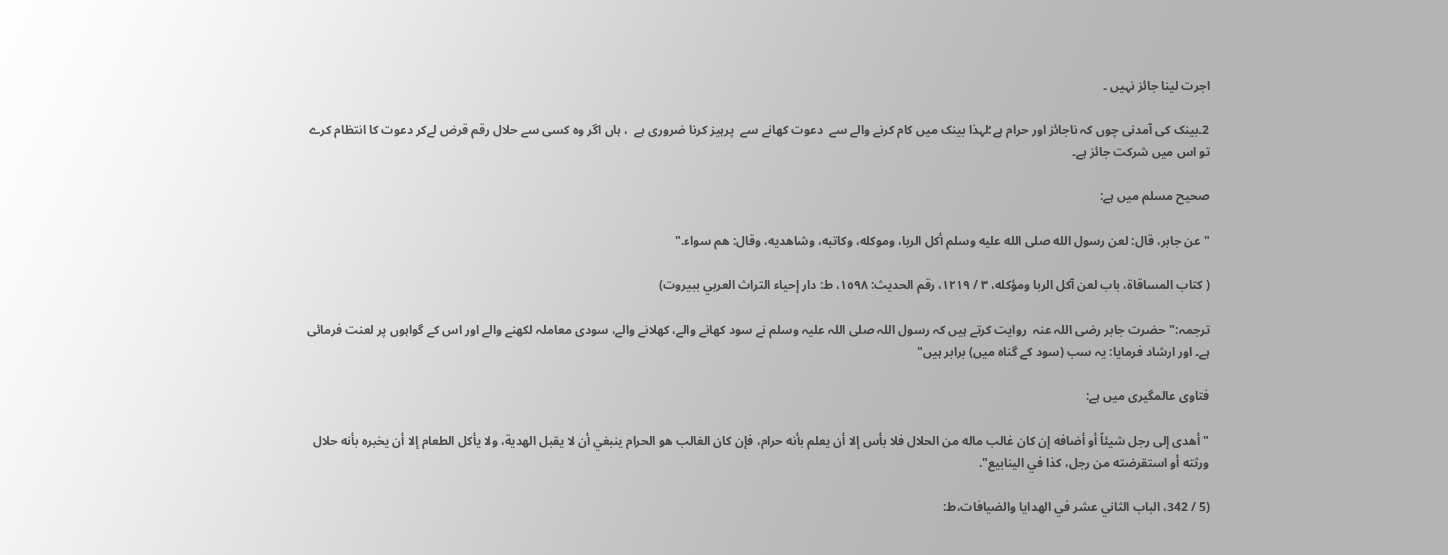اجرت لینا جائز نہیں ۔

2۔بینک کی آمدنی چوں کہ ناجائز اور حرام ہے؛لہذا بینک میں کام کرنے والے سے  دعوت کھانے سے  پرہیز کرنا ضروری ہے  ، ہاں اگر وہ کسی سے حلال رقم قرض لےکر دعوت کا انتظام کرے تو اس میں شرکت جائز ہے۔

صحیح مسلم میں ہے:

"عن جابر، قال: لعن رسول الله صلى الله عليه وسلم أكل الربا، وموكله، وكاتبه، وشاهديه، وقال: هم سواء."

( كتاب المساقاة، باب لعن آكل الربا ومؤكله، ٣ / ١٢١٩، رقم الحديث: ١٥٩٨، ط: دار إحياء التراث العربي ببيروت)

ترجمہ:"حضرت جابر رضی اللہ عنہ  روایت کرتے ہیں کہ رسول اللہ صلی اللہ علیہ وسلم نے سود کھانے والے، کھلانے والے، سودی معاملہ لکھنے والے اور اس کے گواہوں پر لعنت فرمائی ہے۔ اور ارشاد فرمایا: یہ سب (سود کے گناہ میں) برابر ہیں"

فتاوی عالمگیری میں ہے:

" أهدى إلى رجل شيئاً أو أضافه إن كان غالب ماله من الحلال فلا بأس إلا أن يعلم بأنه حرام، فإن كان الغالب هو الحرام ينبغي أن لا يقبل الهدية، ولا يأكل الطعام إلا أن يخبره بأنه حلال ورثته أو استقرضته من رجل، كذا في الينابيع".

(5 / 342، الباب الثاني عشر في الھدایا والضیافات،ط: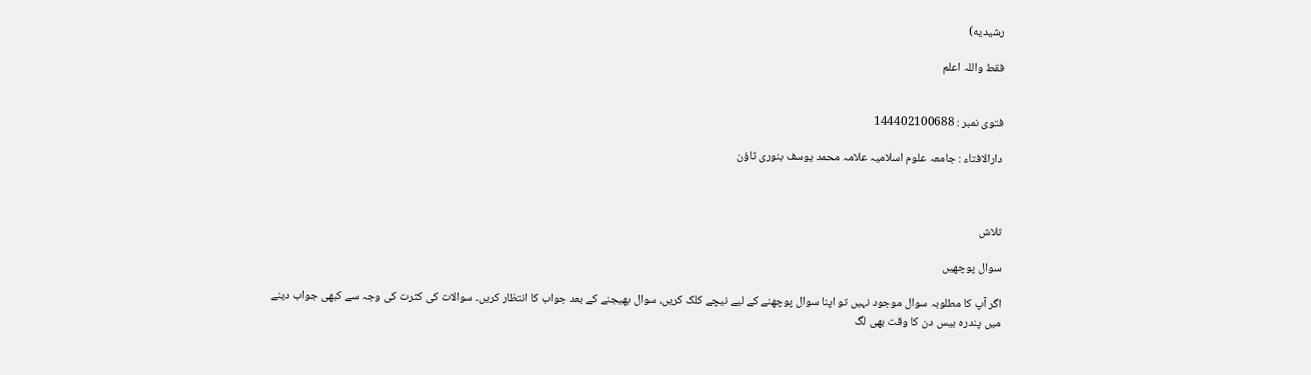رشیدیه)

فقط واللہ اعلم


فتوی نمبر : 144402100688

دارالافتاء : جامعہ علوم اسلامیہ علامہ محمد یوسف بنوری ٹاؤن



تلاش

سوال پوچھیں

اگر آپ کا مطلوبہ سوال موجود نہیں تو اپنا سوال پوچھنے کے لیے نیچے کلک کریں، سوال بھیجنے کے بعد جواب کا انتظار کریں۔ سوالات کی کثرت کی وجہ سے کبھی جواب دینے میں پندرہ بیس دن کا وقت بھی لگ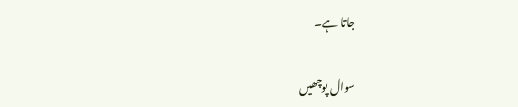جاتا ہے۔

سوال پوچھیں